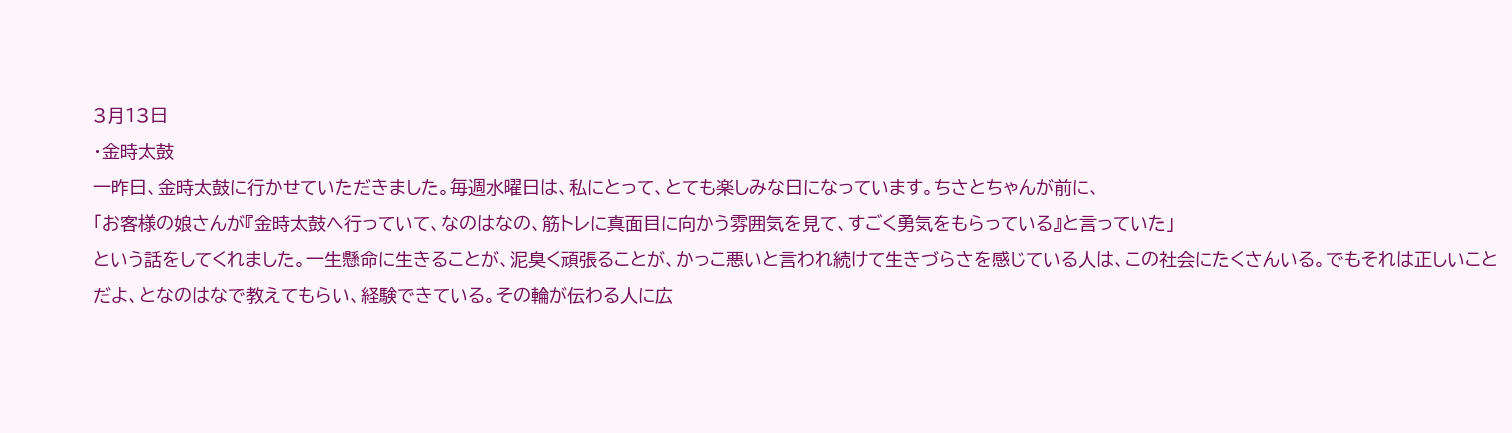3月13日
・金時太鼓
一昨日、金時太鼓に行かせていただきました。毎週水曜日は、私にとって、とても楽しみな日になっています。ちさとちゃんが前に、
「お客様の娘さんが『金時太鼓へ行っていて、なのはなの、筋トレに真面目に向かう雰囲気を見て、すごく勇気をもらっている』と言っていた」
という話をしてくれました。一生懸命に生きることが、泥臭く頑張ることが、かっこ悪いと言われ続けて生きづらさを感じている人は、この社会にたくさんいる。でもそれは正しいことだよ、となのはなで教えてもらい、経験できている。その輪が伝わる人に広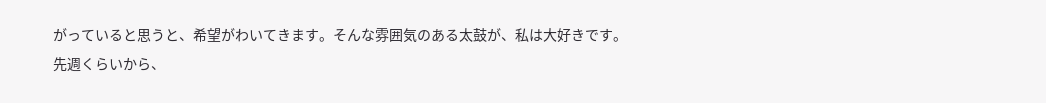がっていると思うと、希望がわいてきます。そんな雰囲気のある太鼓が、私は大好きです。
先週くらいから、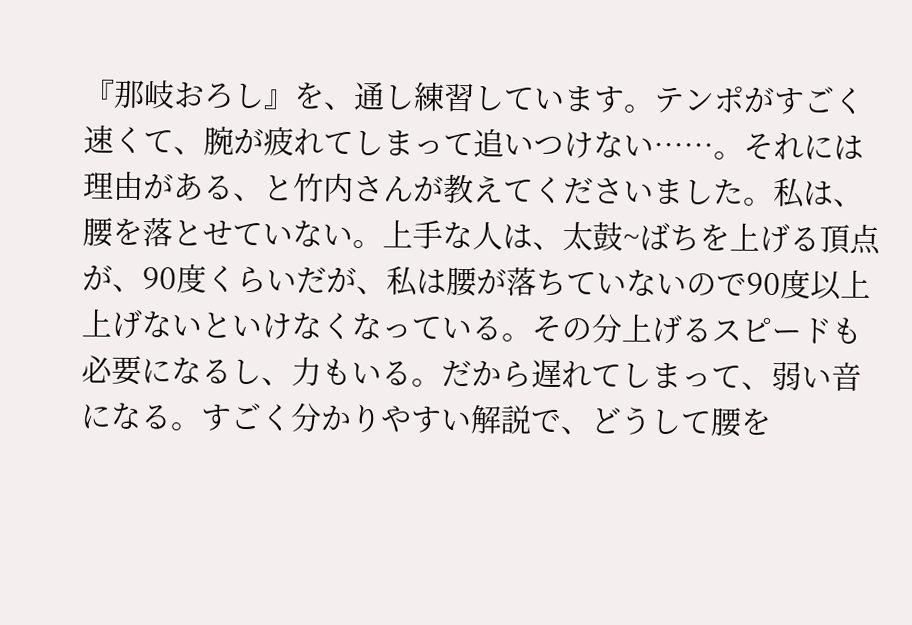『那岐おろし』を、通し練習しています。テンポがすごく速くて、腕が疲れてしまって追いつけない……。それには理由がある、と竹内さんが教えてくださいました。私は、腰を落とせていない。上手な人は、太鼓~ばちを上げる頂点が、90度くらいだが、私は腰が落ちていないので90度以上上げないといけなくなっている。その分上げるスピードも必要になるし、力もいる。だから遅れてしまって、弱い音になる。すごく分かりやすい解説で、どうして腰を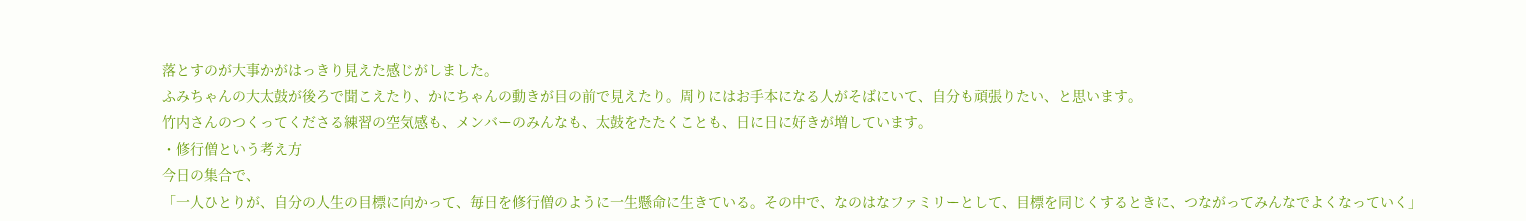落とすのが大事かがはっきり見えた感じがしました。
ふみちゃんの大太鼓が後ろで聞こえたり、かにちゃんの動きが目の前で見えたり。周りにはお手本になる人がそばにいて、自分も頑張りたい、と思います。
竹内さんのつくってくださる練習の空気感も、メンバーのみんなも、太鼓をたたくことも、日に日に好きが増しています。
・修行僧という考え方
今日の集合で、
「一人ひとりが、自分の人生の目標に向かって、毎日を修行僧のように一生懸命に生きている。その中で、なのはなファミリーとして、目標を同じくするときに、つながってみんなでよくなっていく」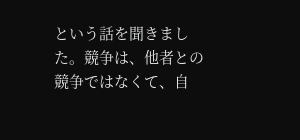という話を聞きました。競争は、他者との競争ではなくて、自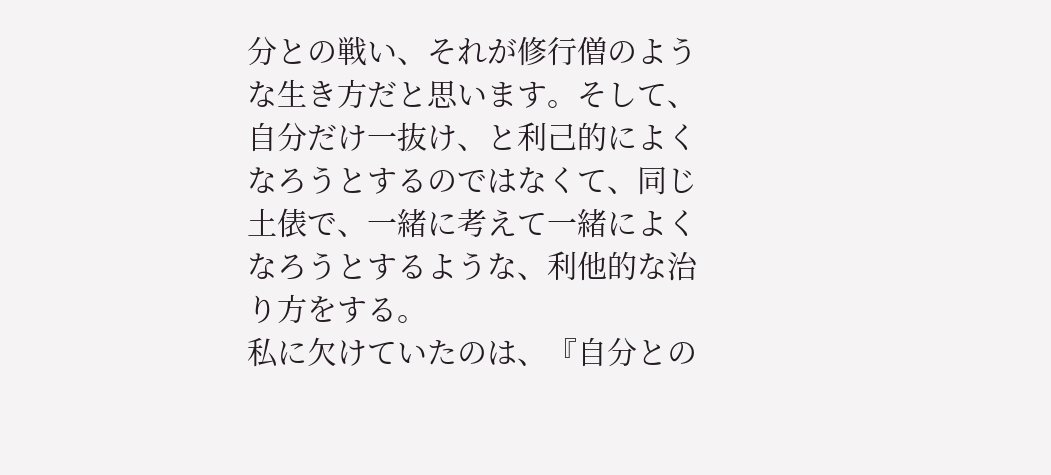分との戦い、それが修行僧のような生き方だと思います。そして、自分だけ一抜け、と利己的によくなろうとするのではなくて、同じ土俵で、一緒に考えて一緒によくなろうとするような、利他的な治り方をする。
私に欠けていたのは、『自分との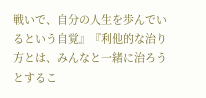戦いで、自分の人生を歩んでいるという自覚』『利他的な治り方とは、みんなと一緒に治ろうとするこ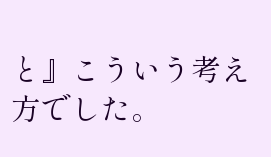と』こういう考え方でした。